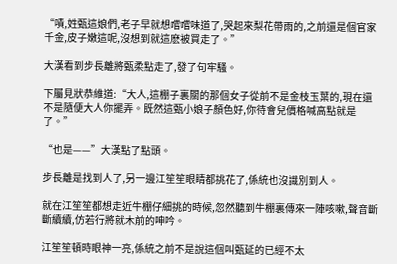“嘖,姓甄這娘們,老子早就想嚐嚐味道了,哭起來梨花帶雨的,之前還是個官家千金,皮子嫩這呢,沒想到就這麽被買走了。”

大漢看到步長離將甄柔點走了,發了句牢騷。

下屬見狀恭維道:“大人,這棚子裏關的那個女子從前不是金枝玉葉的,現在還不是隨便大人你擺弄。既然這甄小娘子顏色好,你待會兒價格喊高點就是了。”

“也是——”大漢點了點頭。

步長離是找到人了,另一邊江笙笙眼睛都挑花了,係統也沒識別到人。

就在江笙笙都想走近牛棚仔細挑的時候,忽然聽到牛棚裏傳來一陣咳嗽,聲音斷斷續續,仿若行將就木前的呻吟。

江笙笙頓時眼神一亮,係統之前不是說這個叫甄延的已經不太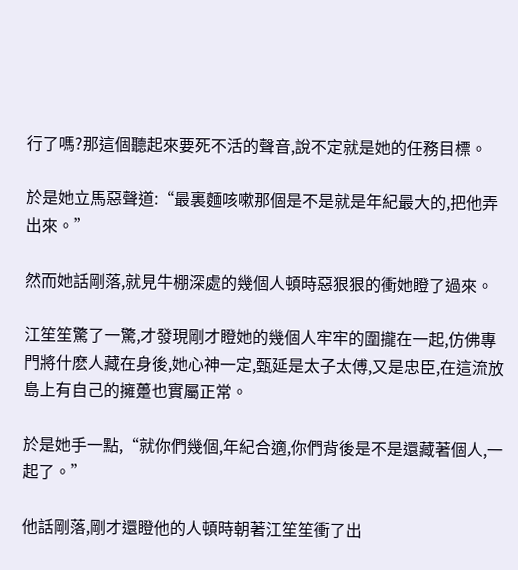行了嗎?那這個聽起來要死不活的聲音,說不定就是她的任務目標。

於是她立馬惡聲道:“最裏麵咳嗽那個是不是就是年紀最大的,把他弄出來。”

然而她話剛落,就見牛棚深處的幾個人頓時惡狠狠的衝她瞪了過來。

江笙笙驚了一驚,才發現剛才瞪她的幾個人牢牢的圍攏在一起,仿佛專門將什麽人藏在身後,她心神一定,甄延是太子太傅,又是忠臣,在這流放島上有自己的擁躉也實屬正常。

於是她手一點,“就你們幾個,年紀合適,你們背後是不是還藏著個人,一起了。”

他話剛落,剛才還瞪他的人頓時朝著江笙笙衝了出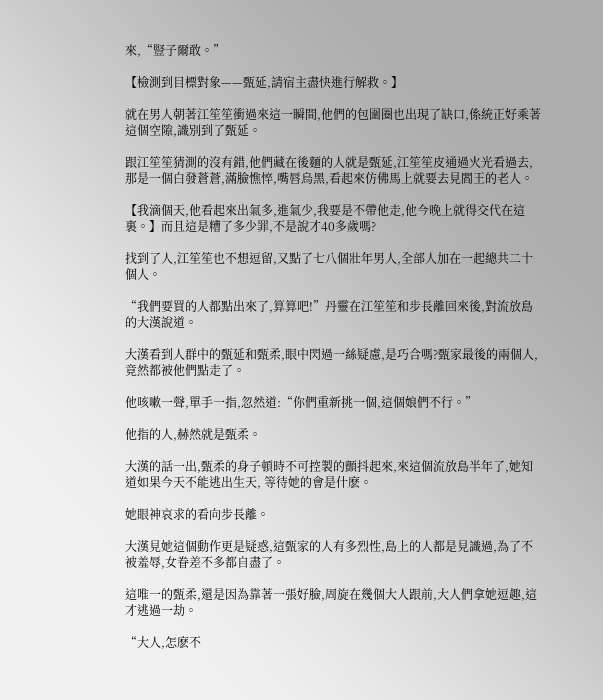來,“豎子爾敢。”

【檢測到目標對象——甄延,請宿主盡快進行解救。】

就在男人朝著江笙笙衝過來這一瞬間,他們的包圍圈也出現了缺口,係統正好乘著這個空隙,識別到了甄延。

跟江笙笙猜測的沒有錯,他們藏在後麵的人就是甄延,江笙笙皮通過火光看過去,那是一個白發蒼蒼,滿臉憔悴,嘴唇烏黑,看起來仿佛馬上就要去見閻王的老人。

【我滴個天,他看起來出氣多,進氣少,我要是不帶他走,他今晚上就得交代在這裏。】而且這是糟了多少罪,不是說才40多歲嗎?

找到了人,江笙笙也不想逗留,又點了七八個壯年男人,全部人加在一起總共二十個人。

“我們要買的人都點出來了,算算吧!”丹靈在江笙笙和步長離回來後,對流放島的大漢說道。

大漢看到人群中的甄延和甄柔,眼中閃過一絲疑慮,是巧合嗎?甄家最後的兩個人,竟然都被他們點走了。

他咳嗽一聲,單手一指,忽然道:“你們重新挑一個,這個娘們不行。”

他指的人,赫然就是甄柔。

大漢的話一出,甄柔的身子頓時不可控製的顫抖起來,來這個流放島半年了,她知道如果今天不能逃出生天, 等待她的會是什麽。

她眼神哀求的看向步長離。

大漢見她這個動作更是疑惑,這甄家的人有多烈性,島上的人都是見識過,為了不被羞辱,女眷差不多都自盡了。

這唯一的甄柔,還是因為靠著一張好臉,周旋在幾個大人跟前,大人們拿她逗趣,這才逃過一劫。

“大人,怎麽不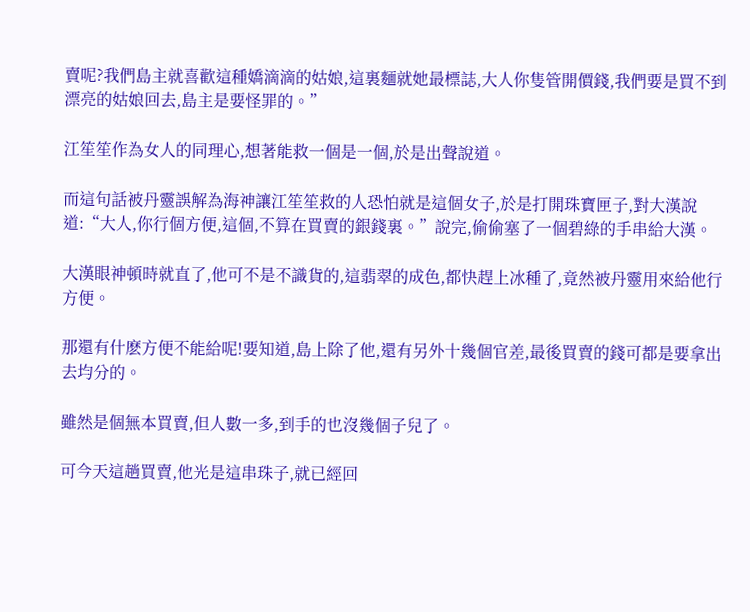賣呢?我們島主就喜歡這種嬌滴滴的姑娘,這裏麵就她最標誌,大人你隻管開價錢,我們要是買不到漂亮的姑娘回去,島主是要怪罪的。”

江笙笙作為女人的同理心,想著能救一個是一個,於是出聲說道。

而這句話被丹靈誤解為海神讓江笙笙救的人恐怕就是這個女子,於是打開珠寶匣子,對大漢說道:“大人,你行個方便,這個,不算在買賣的銀錢裏。”說完,偷偷塞了一個碧綠的手串給大漢。

大漢眼神頓時就直了,他可不是不識貨的,這翡翠的成色,都快趕上冰種了,竟然被丹靈用來給他行方便。

那還有什麽方便不能給呢!要知道,島上除了他,還有另外十幾個官差,最後買賣的錢可都是要拿出去均分的。

雖然是個無本買賣,但人數一多,到手的也沒幾個子兒了。

可今天這趟買賣,他光是這串珠子,就已經回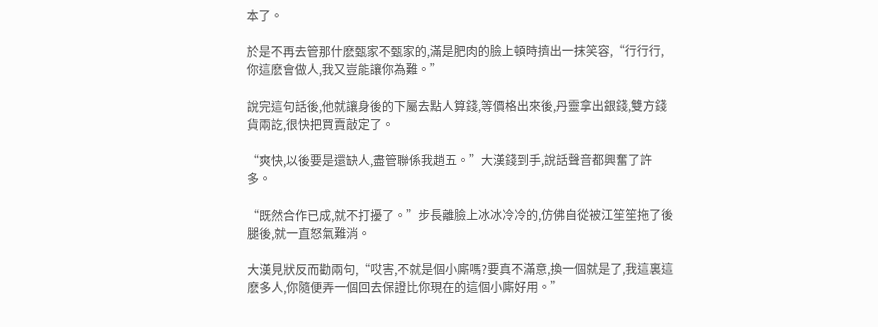本了。

於是不再去管那什麽甄家不甄家的,滿是肥肉的臉上頓時擠出一抹笑容,“行行行,你這麽會做人,我又豈能讓你為難。”

說完這句話後,他就讓身後的下屬去點人算錢,等價格出來後,丹靈拿出銀錢,雙方錢貨兩訖,很快把買賣敲定了。

“爽快,以後要是還缺人,盡管聯係我趙五。”大漢錢到手,說話聲音都興奮了許多。

“既然合作已成,就不打擾了。”步長離臉上冰冰冷冷的,仿佛自從被江笙笙拖了後腿後,就一直怒氣難消。

大漢見狀反而勸兩句,“哎害,不就是個小廝嗎?要真不滿意,換一個就是了,我這裏這麽多人,你隨便弄一個回去保證比你現在的這個小廝好用。”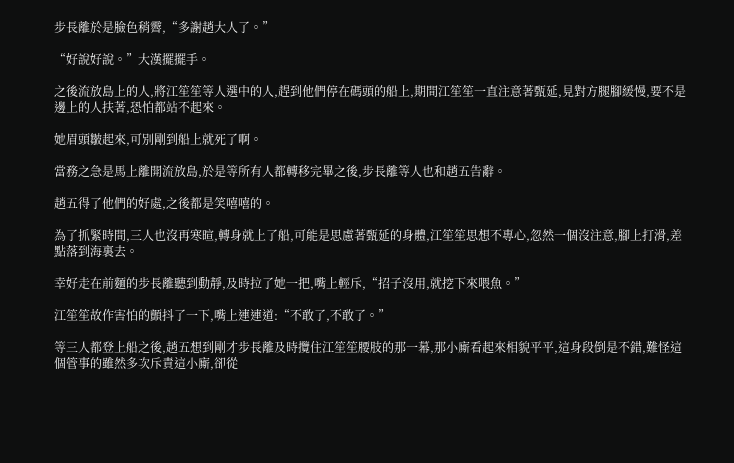步長離於是臉色稍霽,“多謝趙大人了。”

“好說好說。”大漢擺擺手。

之後流放島上的人,將江笙笙等人選中的人,趕到他們停在碼頭的船上,期間江笙笙一直注意著甄延,見對方腿腳緩慢,要不是邊上的人扶著,恐怕都站不起來。

她眉頭皺起來,可別剛到船上就死了啊。

當務之急是馬上離開流放島,於是等所有人都轉移完畢之後,步長離等人也和趙五告辭。

趙五得了他們的好處,之後都是笑嘻嘻的。

為了抓緊時間,三人也沒再寒暄,轉身就上了船,可能是思慮著甄延的身體,江笙笙思想不專心,忽然一個沒注意,腳上打滑,差點落到海裏去。

幸好走在前麵的步長離聽到動靜,及時拉了她一把,嘴上輕斥,“招子沒用,就挖下來喂魚。”

江笙笙故作害怕的顫抖了一下,嘴上連連道:“不敢了,不敢了。”

等三人都登上船之後,趙五想到剛才步長離及時攬住江笙笙腰肢的那一幕,那小廝看起來相貌平平,這身段倒是不錯,難怪這個管事的雖然多次斥責這小廝,卻從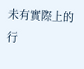未有實際上的行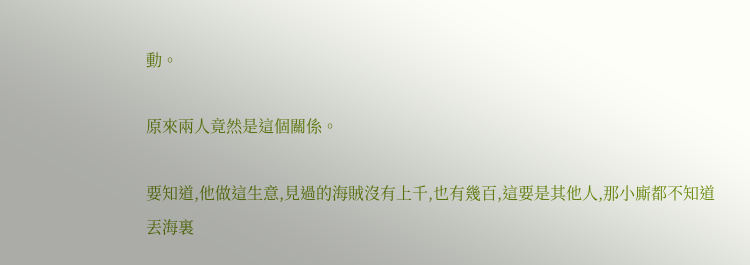動。

原來兩人竟然是這個關係。

要知道,他做這生意,見過的海賊沒有上千,也有幾百,這要是其他人,那小廝都不知道丟海裏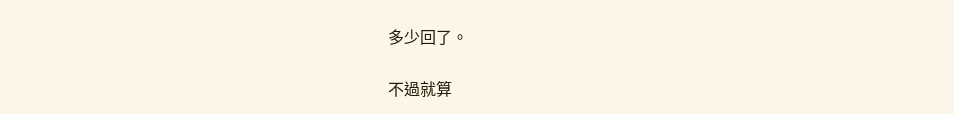多少回了。

不過就算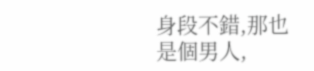身段不錯,那也是個男人,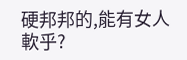硬邦邦的,能有女人軟乎?